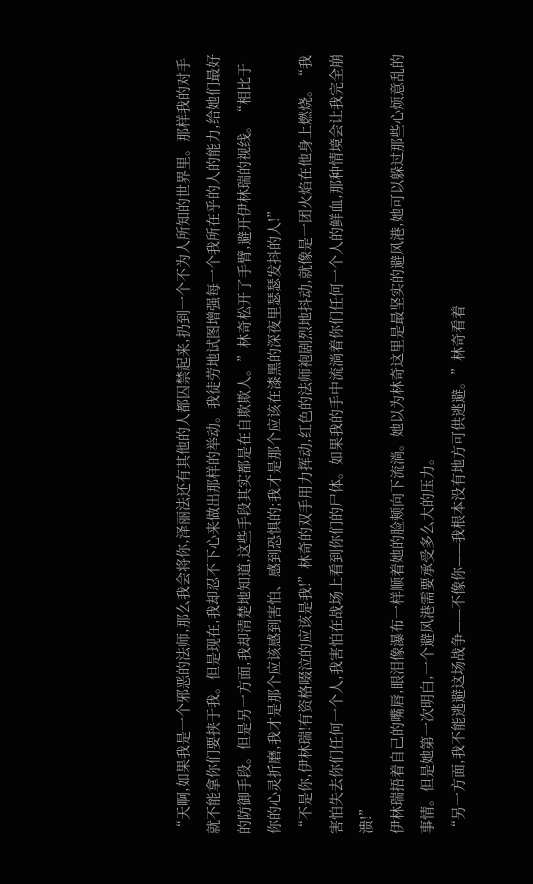“天啊,如果我是一个邪恶的法师,那么我会将你,泽丽法还有其他的人都囚禁起来,扔到一个不为人所知的世界里。那样我的对手就不能拿你们要挟于我。但是现在,我却忍不下心来做出那样的举动。我徒劳地试图增强每一个我所在乎的人的能力,给她们最好的防御手段。但是另一方面,我却清楚地知道,这些手段其实都是在自欺欺人。”林奇松开了手臂,避开伊林瑞的视线。“相比于你的心灵折磨,我才是那个应该感到害怕、感到恐惧的;我才是那个应该在漆黑的深夜里瑟瑟发抖的人!”
“不是你,伊林瑞!有资格啜泣的应该是我!”林奇的双手用力挥动,红色的法师袍剧烈地抖动,就像是一团火焰在他身上燃烧。“我害怕失去你们任何一个人,我害怕在战场上看到你们的尸体。如果我的手中流淌着你们任何一个人的鲜血,那种情境会让我完全崩溃!”
伊林瑞捂着自己的嘴唇,眼泪像瀑布一样顺着她的脸颊向下流淌。她以为林奇这里是最坚实的避风港,她可以躲过那些心烦意乱的事情。但是她第一次明白,一个避风港需要承受多么大的压力。
“另一方面,我不能逃避这场战争——不像你——我根本没有地方可供逃避。”林奇看着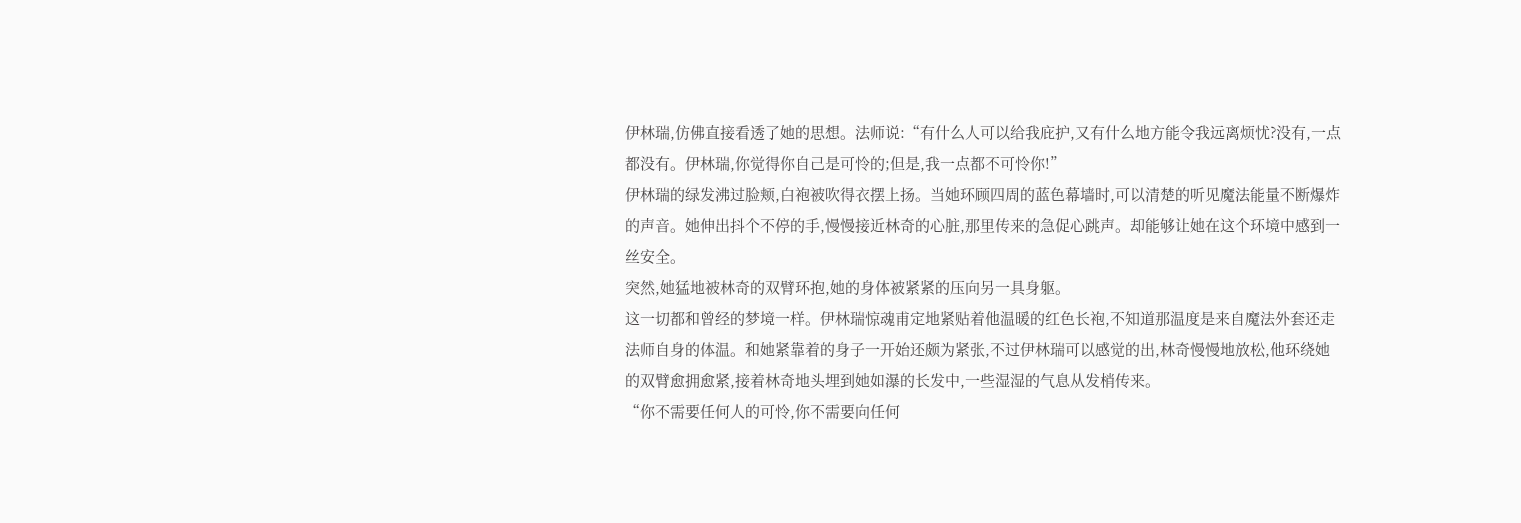伊林瑞,仿佛直接看透了她的思想。法师说:“有什么人可以给我庇护,又有什么地方能令我远离烦忧?没有,一点都没有。伊林瑞,你觉得你自己是可怜的;但是,我一点都不可怜你!”
伊林瑞的绿发沸过脸颊,白袍被吹得衣摆上扬。当她环顾四周的蓝色幕墙时,可以清楚的听见魔法能量不断爆炸的声音。她伸出抖个不停的手,慢慢接近林奇的心脏,那里传来的急促心跳声。却能够让她在这个环境中感到一丝安全。
突然,她猛地被林奇的双臂环抱,她的身体被紧紧的压向另一具身躯。
这一切都和曾经的梦境一样。伊林瑞惊魂甫定地紧贴着他温暖的红色长袍,不知道那温度是来自魔法外套还走法师自身的体温。和她紧靠着的身子一开始还颇为紧张,不过伊林瑞可以感觉的出,林奇慢慢地放松,他环绕她的双臂愈拥愈紧,接着林奇地头埋到她如瀑的长发中,一些湿湿的气息从发梢传来。
“你不需要任何人的可怜,你不需要向任何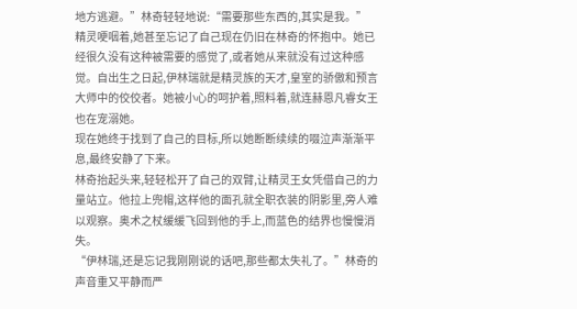地方逃避。”林奇轻轻地说:“需要那些东西的,其实是我。”
精灵哽咽着,她甚至忘记了自己现在仍旧在林奇的怀抱中。她已经很久没有这种被需要的感觉了,或者她从来就没有过这种感觉。自出生之日起,伊林瑞就是精灵族的天才,皇室的骄傲和预言大师中的佼佼者。她被小心的呵护着,照料着,就连赫恩凡睿女王也在宠溺她。
现在她终于找到了自己的目标,所以她断断续续的啜泣声渐渐平息,最终安静了下来。
林奇抬起头来,轻轻松开了自己的双臂,让精灵王女凭借自己的力量站立。他拉上兜帽,这样他的面孔就全职衣装的阴影里,旁人难以观察。奥术之杖缓缓飞回到他的手上,而蓝色的结界也慢慢消失。
“伊林瑞,还是忘记我刚刚说的话吧,那些都太失礼了。”林奇的声音重又平静而严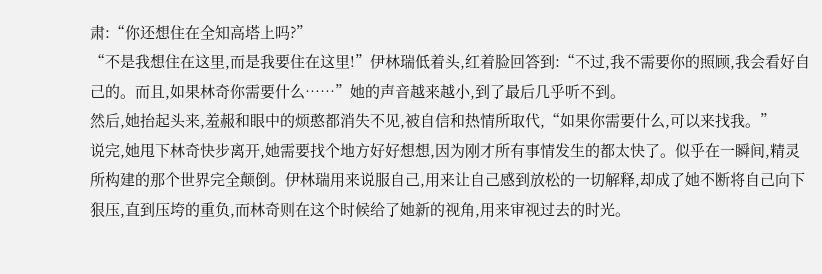肃:“你还想住在全知高塔上吗?”
“不是我想住在这里,而是我要住在这里!”伊林瑞低着头,红着脸回答到:“不过,我不需要你的照顾,我会看好自己的。而且,如果林奇你需要什么……”她的声音越来越小,到了最后几乎听不到。
然后,她抬起头来,羞赧和眼中的烦憨都消失不见,被自信和热情所取代,“如果你需要什么,可以来找我。”
说完,她甩下林奇快步离开,她需要找个地方好好想想,因为刚才所有事情发生的都太快了。似乎在一瞬间,精灵所构建的那个世界完全颠倒。伊林瑞用来说服自己,用来让自己感到放松的一切解释,却成了她不断将自己向下狠压,直到压垮的重负,而林奇则在这个时候给了她新的视角,用来审视过去的时光。